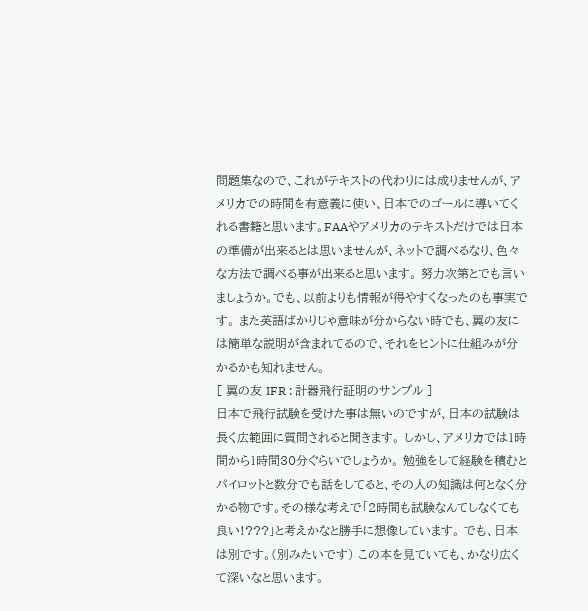問題集なので、これがテキストの代わりには成りませんが、アメリカでの時間を有意義に使い、日本でのゴールに導いてくれる書籍と思います。FAAやアメリカのテキストだけでは日本の準備が出来るとは思いませんが、ネットで調べるなり、色々な方法で調べる事が出来ると思います。 努力次第とでも言いましょうか。でも、以前よりも情報が得やすくなったのも事実です。 また英語ばかりじゃ意味が分からない時でも、翼の友には簡単な説明が含まれてるので、それをヒントに仕組みが分かるかも知れません。
[ 翼の友 IFR : 計器飛行証明のサンプル ]
日本で飛行試験を受けた事は無いのですが、日本の試験は長く広範囲に質問されると聞きます。 しかし、アメリカでは1時間から1時間30分ぐらいでしょうか。 勉強をして経験を積むとパイロットと数分でも話をしてると、その人の知識は何となく分かる物です。その様な考えで「2時間も試験なんてしなくても良い!???」と考えかなと勝手に想像しています。 でも、日本は別です。(別みたいです) この本を見ていても、かなり広くて深いなと思います。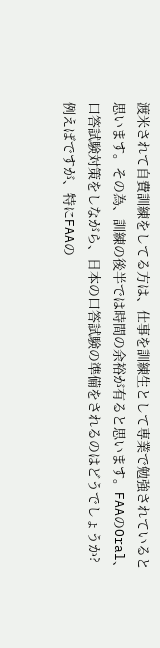渡米されて自費訓練をしてる方は、仕事を訓練生として専業で勉強されていると思います。その為、訓練の後半では時間の余裕が有ると思います。FAAのOral、口答試験対策をしながら、日本の口答試験の準備をされるのはどうでしょうか?
例えばですが、特にFAAの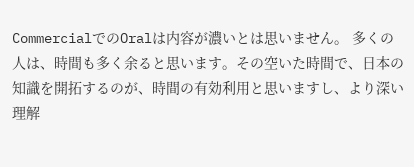CommercialでのOralは内容が濃いとは思いません。 多くの人は、時間も多く余ると思います。その空いた時間で、日本の知識を開拓するのが、時間の有効利用と思いますし、より深い理解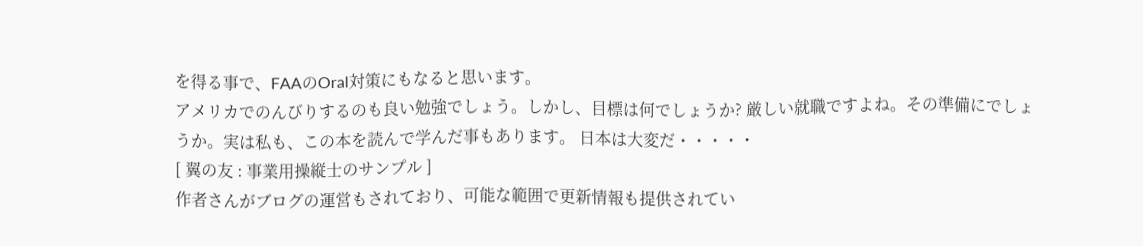を得る事で、FAAのOral対策にもなると思います。
アメリカでのんびりするのも良い勉強でしょう。しかし、目標は何でしょうか? 厳しい就職ですよね。その準備にでしょうか。実は私も、この本を読んで学んだ事もあります。 日本は大変だ・・・・・
[ 翼の友 : 事業用操縦士のサンプル ]
作者さんがブログの運営もされており、可能な範囲で更新情報も提供されてい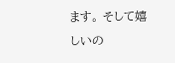ます。 そして嬉しいの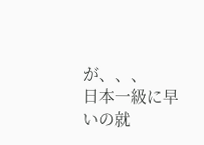が、、、
日本一級に早いの就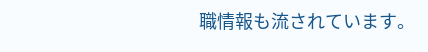職情報も流されています。